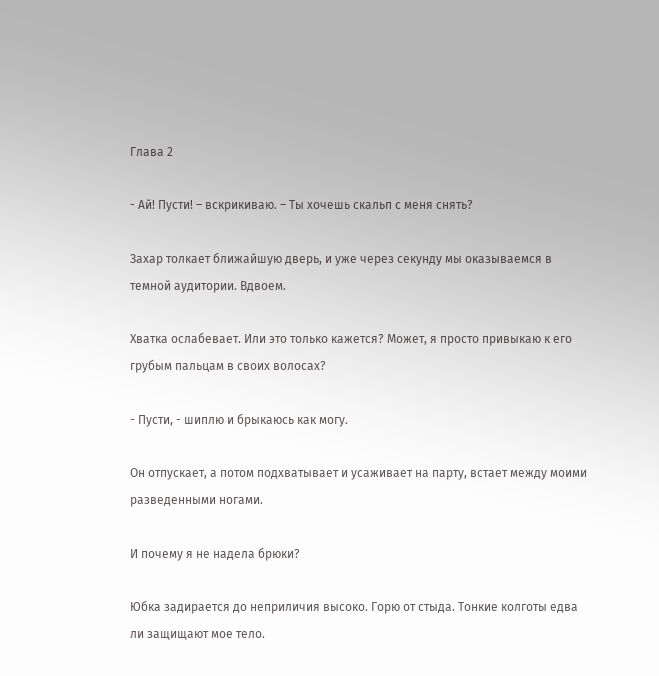Глава 2

- Ай! Пусти! – вскрикиваю. – Ты хочешь скальп с меня снять?

Захар толкает ближайшую дверь, и уже через секунду мы оказываемся в темной аудитории. Вдвоем.

Хватка ослабевает. Или это только кажется? Может, я просто привыкаю к его грубым пальцам в своих волосах?

- Пусти, - шиплю и брыкаюсь как могу.

Он отпускает, а потом подхватывает и усаживает на парту, встает между моими разведенными ногами.

И почему я не надела брюки?

Юбка задирается до неприличия высоко. Горю от стыда. Тонкие колготы едва ли защищают мое тело.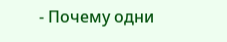- Почему одни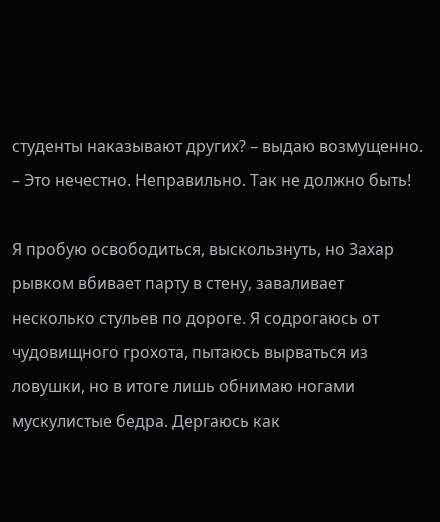студенты наказывают других? – выдаю возмущенно. – Это нечестно. Неправильно. Так не должно быть!

Я пробую освободиться, выскользнуть, но Захар рывком вбивает парту в стену, заваливает несколько стульев по дороге. Я содрогаюсь от чудовищного грохота, пытаюсь вырваться из ловушки, но в итоге лишь обнимаю ногами мускулистые бедра. Дергаюсь как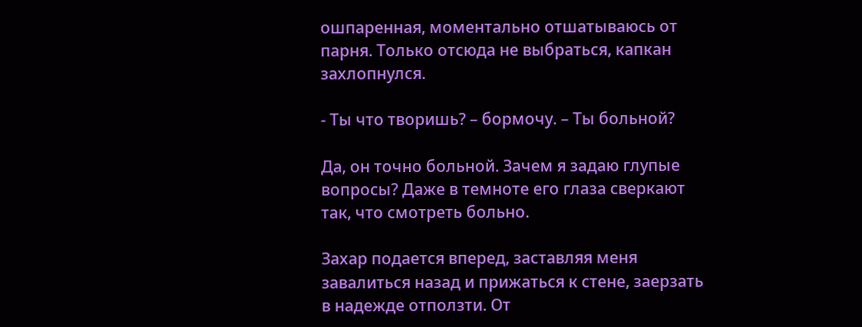ошпаренная, моментально отшатываюсь от парня. Только отсюда не выбраться, капкан захлопнулся.

- Ты что творишь? – бормочу. – Ты больной?

Да, он точно больной. Зачем я задаю глупые вопросы? Даже в темноте его глаза сверкают так, что смотреть больно.

Захар подается вперед, заставляя меня завалиться назад и прижаться к стене, заерзать в надежде отползти. От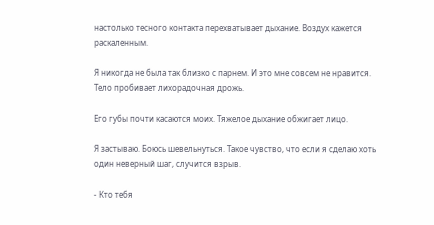настолько тесного контакта перехватывает дыхание. Воздух кажется раскаленным.

Я никогда не была так близко с парнем. И это мне совсем не нравится. Тело пробивает лихорадочная дрожь.

Его губы почти касаются моих. Тяжелое дыхание обжигает лицо.

Я застываю. Боюсь шевельнуться. Такое чувство, что если я сделаю хоть один неверный шаг, случится взрыв.

- Кто тебя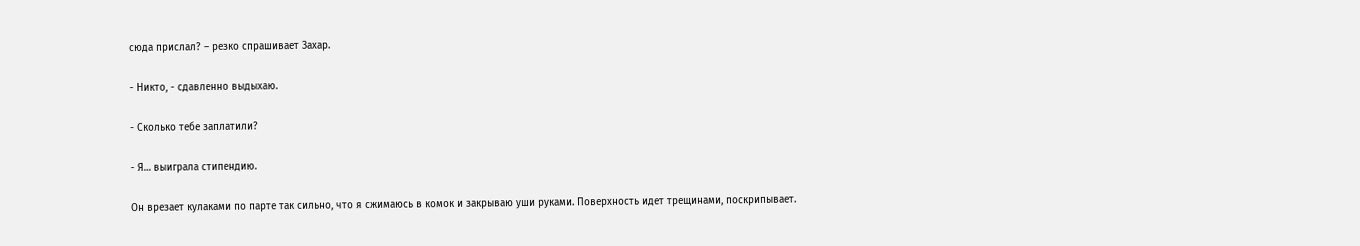сюда прислал? – резко спрашивает Захар.

- Никто, - сдавленно выдыхаю.

- Сколько тебе заплатили?

- Я… выиграла стипендию.

Он врезает кулаками по парте так сильно, что я сжимаюсь в комок и закрываю уши руками. Поверхность идет трещинами, поскрипывает.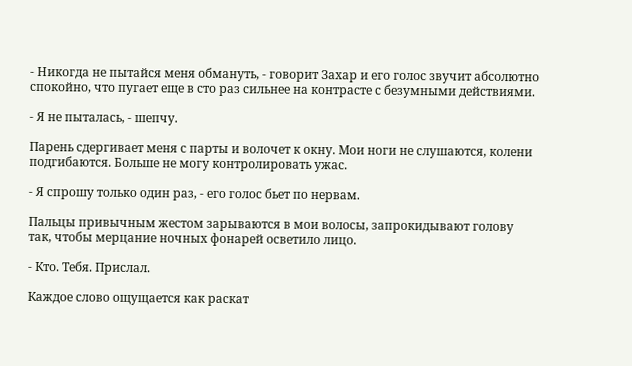- Никогда не пытайся меня обмануть, - говорит Захар и его голос звучит абсолютно спокойно, что пугает еще в сто раз сильнее на контрасте с безумными действиями.

- Я не пыталась, - шепчу.

Парень сдергивает меня с парты и волочет к окну. Мои ноги не слушаются, колени подгибаются. Больше не могу контролировать ужас.

- Я спрошу только один раз, - его голос бьет по нервам.

Пальцы привычным жестом зарываются в мои волосы, запрокидывают голову так, чтобы мерцание ночных фонарей осветило лицо.

- Кто. Тебя. Прислал.

Каждое слово ощущается как раскат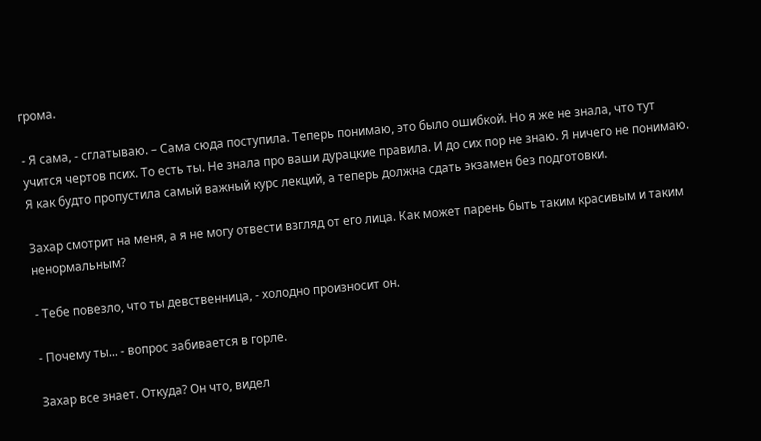грома.

- Я сама, - сглатываю. – Сама сюда поступила. Теперь понимаю, это было ошибкой. Но я же не знала, что тут учится чертов псих. То есть ты. Не знала про ваши дурацкие правила. И до сих пор не знаю. Я ничего не понимаю. Я как будто пропустила самый важный курс лекций, а теперь должна сдать экзамен без подготовки.

Захар смотрит на меня, а я не могу отвести взгляд от его лица. Как может парень быть таким красивым и таким ненормальным?

- Тебе повезло, что ты девственница, - холодно произносит он.

- Почему ты... - вопрос забивается в горле.

Захар все знает. Откуда? Он что, видел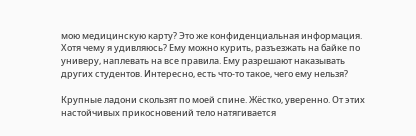мою медицинскую карту? Это же конфиденциальная информация. Хотя чему я удивляюсь? Ему можно курить, разъезжать на байке по универу, наплевать на все правила. Ему разрешают наказывать других студентов. Интересно, есть что-то такое, чего ему нельзя?

Крупные ладони скользят по моей спине. Жёстко, уверенно. От этих настойчивых прикосновений тело натягивается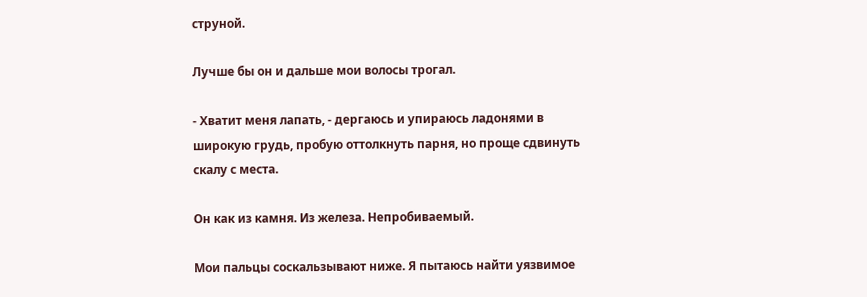струной.

Лучше бы он и дальше мои волосы трогал.

- Хватит меня лапать, - дергаюсь и упираюсь ладонями в широкую грудь, пробую оттолкнуть парня, но проще сдвинуть скалу с места.

Он как из камня. Из железа. Непробиваемый.

Мои пальцы соскальзывают ниже. Я пытаюсь найти уязвимое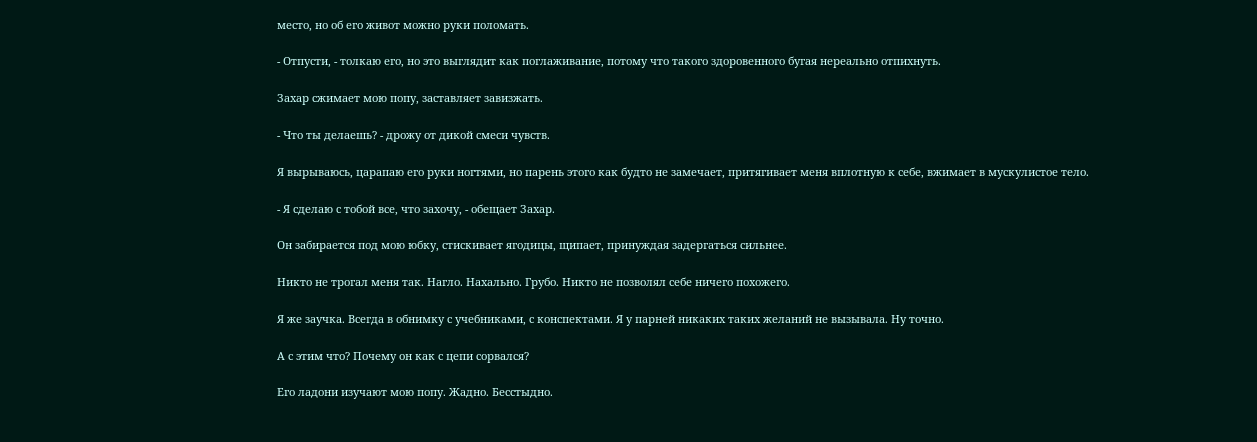место, но об его живот можно руки поломать.

- Отпусти, - толкаю его, но это выглядит как поглаживание, потому что такого здоровенного бугая нереально отпихнуть.

Захар сжимает мою попу, заставляет завизжать.

- Что ты делаешь? - дрожу от дикой смеси чувств.

Я вырываюсь, царапаю его руки ногтями, но парень этого как будто не замечает, притягивает меня вплотную к себе, вжимает в мускулистое тело.

- Я сделаю с тобой все, что захочу, - обещает Захар.

Он забирается под мою юбку, стискивает ягодицы, щипает, принуждая задергаться сильнее.

Никто не трогал меня так. Нагло. Нахально. Грубо. Никто не позволял себе ничего похожего.

Я же заучка. Всегда в обнимку с учебниками, с конспектами. Я у парней никаких таких желаний не вызывала. Ну точно.

А с этим что? Почему он как с цепи сорвался?

Его ладони изучают мою попу. Жадно. Бесстыдно.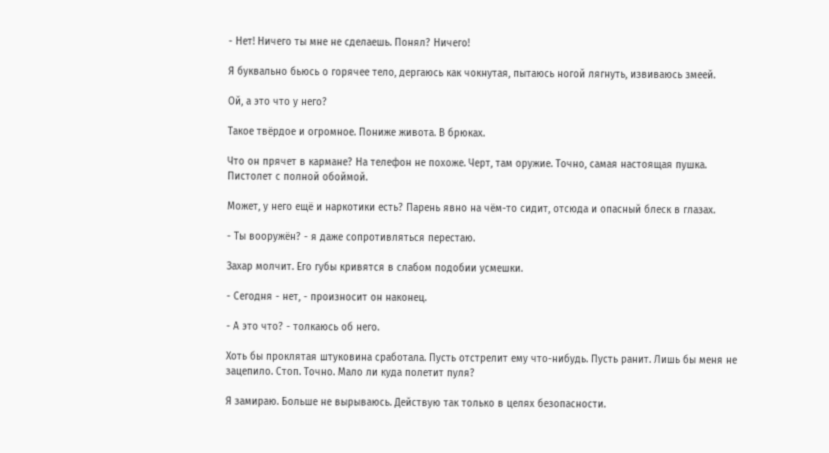- Нет! Ничего ты мне не сделаешь. Понял? Ничего!

Я буквально бьюсь о горячее тело, дергаюсь как чокнутая, пытаюсь ногой лягнуть, извиваюсь змеей.

Ой, а это что у него?

Такое твёрдое и огромное. Пониже живота. В брюках.

Что он прячет в кармане? На телефон не похоже. Черт, там оружие. Точно, самая настоящая пушка. Пистолет с полной обоймой.

Может, у него ещё и наркотики есть? Парень явно на чём-то сидит, отсюда и опасный блеск в глазах.

- Ты вооружён? - я даже сопротивляться перестаю.

Захар молчит. Его губы кривятся в слабом подобии усмешки.

- Сегодня - нет, - произносит он наконец.

- А это что? - толкаюсь об него.

Хоть бы проклятая штуковина сработала. Пусть отстрелит ему что-нибудь. Пусть ранит. Лишь бы меня не зацепило. Стоп. Точно. Мало ли куда полетит пуля?

Я замираю. Больше не вырываюсь. Действую так только в целях безопасности.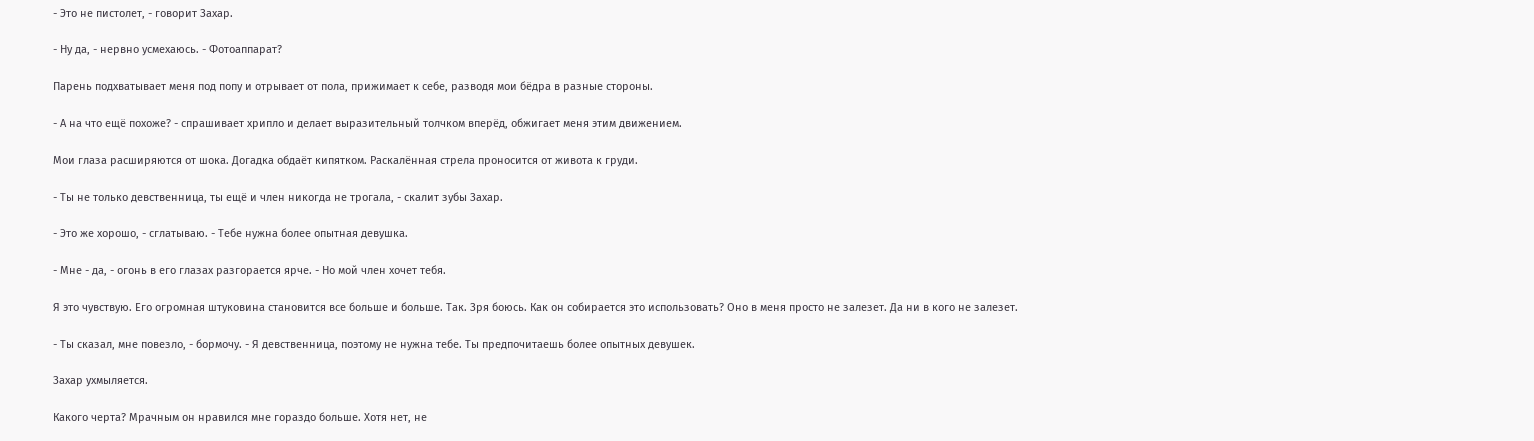- Это не пистолет, - говорит Захар.

- Ну да, - нервно усмехаюсь. - Фотоаппарат?

Парень подхватывает меня под попу и отрывает от пола, прижимает к себе, разводя мои бёдра в разные стороны.

- А на что ещё похоже? - спрашивает хрипло и делает выразительный толчком вперёд, обжигает меня этим движением.

Мои глаза расширяются от шока. Догадка обдаёт кипятком. Раскалённая стрела проносится от живота к груди.

- Ты не только девственница, ты ещё и член никогда не трогала, - скалит зубы Захар.

- Это же хорошо, - сглатываю. - Тебе нужна более опытная девушка.

- Мне - да, - огонь в его глазах разгорается ярче. - Но мой член хочет тебя.

Я это чувствую. Его огромная штуковина становится все больше и больше. Так. Зря боюсь. Как он собирается это использовать? Оно в меня просто не залезет. Да ни в кого не залезет.

- Ты сказал, мне повезло, - бормочу. - Я девственница, поэтому не нужна тебе. Ты предпочитаешь более опытных девушек.

Захар ухмыляется.

Какого черта? Мрачным он нравился мне гораздо больше. Хотя нет, не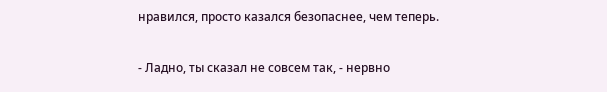нравился, просто казался безопаснее, чем теперь.

- Ладно, ты сказал не совсем так, - нервно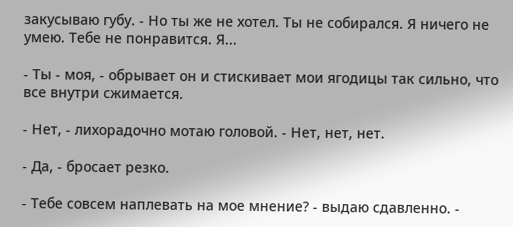закусываю губу. - Но ты же не хотел. Ты не собирался. Я ничего не умею. Тебе не понравится. Я...

- Ты - моя, - обрывает он и стискивает мои ягодицы так сильно, что все внутри сжимается.

- Нет, - лихорадочно мотаю головой. - Нет, нет, нет.

- Да, - бросает резко.

- Тебе совсем наплевать на мое мнение? - выдаю сдавленно. -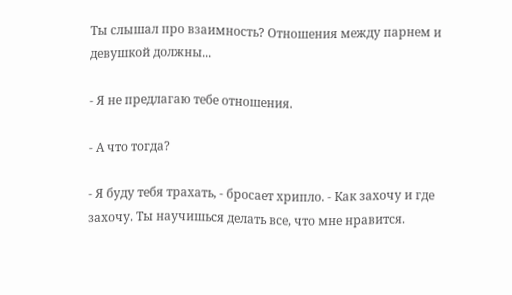Ты слышал про взаимность? Отношения между парнем и девушкой должны...

- Я не предлагаю тебе отношения.

- А что тогда?

- Я буду тебя трахать, - бросает хрипло. - Как захочу и где захочу. Ты научишься делать все, что мне нравится.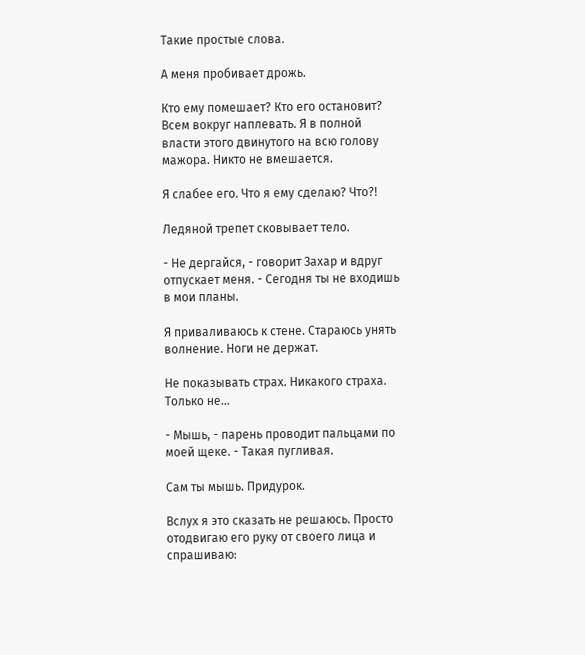Такие простые слова.

А меня пробивает дрожь.

Кто ему помешает? Кто его остановит? Всем вокруг наплевать. Я в полной власти этого двинутого на всю голову мажора. Никто не вмешается.

Я слабее его. Что я ему сделаю? Что?!

Ледяной трепет сковывает тело.

- Не дергайся, - говорит Захар и вдруг отпускает меня. - Сегодня ты не входишь в мои планы.

Я приваливаюсь к стене. Стараюсь унять волнение. Ноги не держат.

Не показывать страх. Никакого страха. Только не...

- Мышь, - парень проводит пальцами по моей щеке. - Такая пугливая.

Сам ты мышь. Придурок.

Вслух я это сказать не решаюсь. Просто отодвигаю его руку от своего лица и спрашиваю: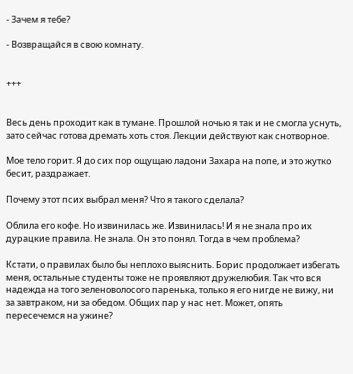- Зачем я тебе?

- Возвращайся в свою комнату.


+++


Весь день проходит как в тумане. Прошлой ночью я так и не смогла уснуть, зато сейчас готова дремать хоть стоя. Лекции действуют как снотворное.

Мое тело горит. Я до сих пор ощущаю ладони Захара на попе, и это жутко бесит, раздражает.

Почему этот псих выбрал меня? Что я такого сделала?

Облила его кофе. Но извинилась же. Извинилась! И я не знала про их дурацкие правила. Не знала. Он это понял. Тогда в чем проблема?

Кстати, о правилах было бы неплохо выяснить. Борис продолжает избегать меня, остальные студенты тоже не проявляют дружелюбия. Так что вся надежда на того зеленоволосого паренька, только я его нигде не вижу, ни за завтраком, ни за обедом. Общих пар у нас нет. Может, опять пересечемся на ужине?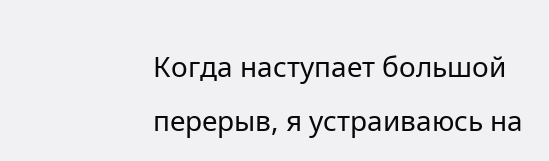Когда наступает большой перерыв, я устраиваюсь на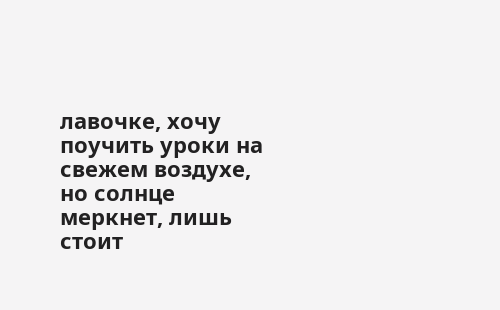лавочке, хочу поучить уроки на свежем воздухе, но солнце меркнет, лишь стоит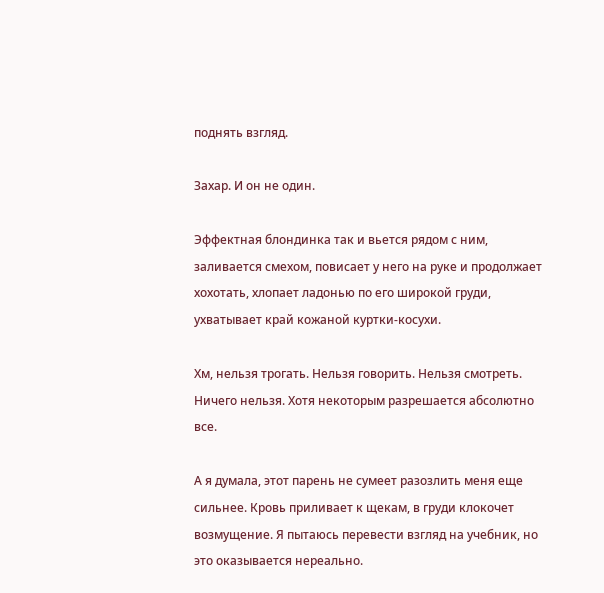поднять взгляд.

Захар. И он не один.

Эффектная блондинка так и вьется рядом с ним, заливается смехом, повисает у него на руке и продолжает хохотать, хлопает ладонью по его широкой груди, ухватывает край кожаной куртки-косухи.

Хм, нельзя трогать. Нельзя говорить. Нельзя смотреть. Ничего нельзя. Хотя некоторым разрешается абсолютно все.

А я думала, этот парень не сумеет разозлить меня еще сильнее. Кровь приливает к щекам, в груди клокочет возмущение. Я пытаюсь перевести взгляд на учебник, но это оказывается нереально.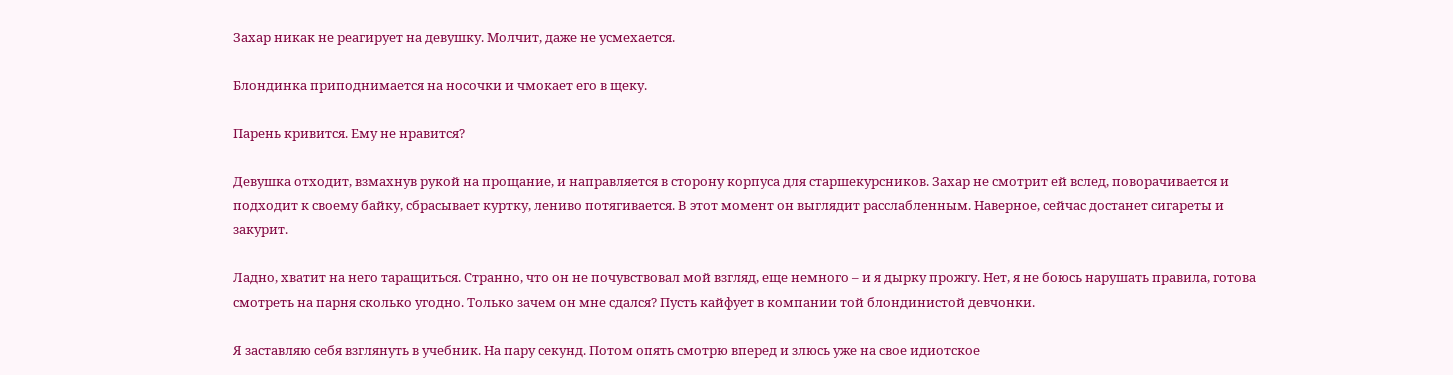Захар никак не реагирует на девушку. Молчит, даже не усмехается.

Блондинка приподнимается на носочки и чмокает его в щеку.

Парень кривится. Ему не нравится?

Девушка отходит, взмахнув рукой на прощание, и направляется в сторону корпуса для старшекурсников. Захар не смотрит ей вслед, поворачивается и подходит к своему байку, сбрасывает куртку, лениво потягивается. В этот момент он выглядит расслабленным. Наверное, сейчас достанет сигареты и закурит.

Ладно, хватит на него таращиться. Странно, что он не почувствовал мой взгляд, еще немного – и я дырку прожгу. Нет, я не боюсь нарушать правила, готова смотреть на парня сколько угодно. Только зачем он мне сдался? Пусть кайфует в компании той блондинистой девчонки.

Я заставляю себя взглянуть в учебник. На пару секунд. Потом опять смотрю вперед и злюсь уже на свое идиотское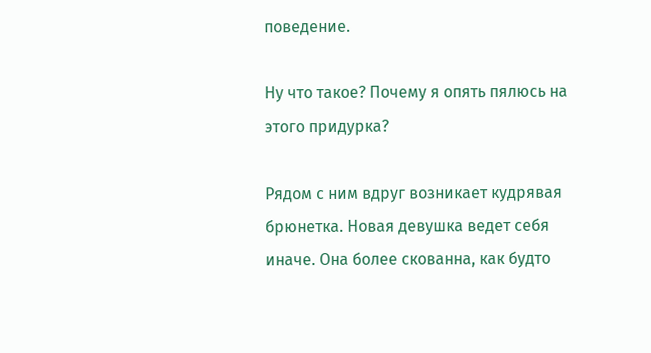поведение.

Ну что такое? Почему я опять пялюсь на этого придурка?

Рядом с ним вдруг возникает кудрявая брюнетка. Новая девушка ведет себя иначе. Она более скованна, как будто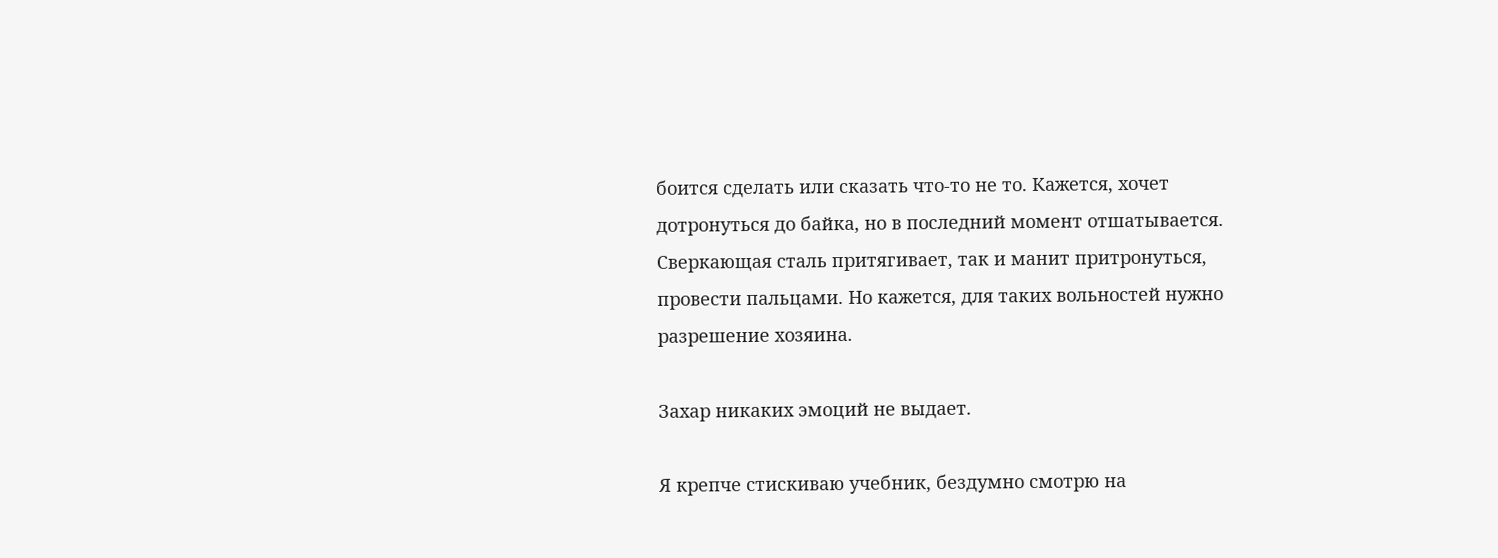боится сделать или сказать что-то не то. Кажется, хочет дотронуться до байка, но в последний момент отшатывается. Сверкающая сталь притягивает, так и манит притронуться, провести пальцами. Но кажется, для таких вольностей нужно разрешение хозяина.

Захар никаких эмоций не выдает.

Я крепче стискиваю учебник, бездумно смотрю на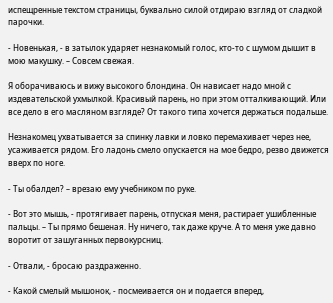испещренные текстом страницы, буквально силой отдираю взгляд от сладкой парочки.

- Новенькая, - в затылок ударяет незнакомый голос, кто-то с шумом дышит в мою макушку. – Совсем свежая.

Я оборачиваюсь и вижу высокого блондина. Он нависает надо мной с издевательской ухмылкой. Красивый парень, но при этом отталкивающий. Или все дело в его масляном взгляде? От такого типа хочется держаться подальше.

Незнакомец ухватывается за спинку лавки и ловко перемахивает через нее, усаживается рядом. Его ладонь смело опускается на мое бедро, резво движется вверх по ноге.

- Ты обалдел? – врезаю ему учебником по руке.

- Вот это мышь, - протягивает парень, отпуская меня, растирает ушибленные пальцы. – Ты прямо бешеная. Ну ничего, так даже круче. А то меня уже давно воротит от зашуганных первокурсниц.

- Отвали, - бросаю раздраженно.

- Какой смелый мышонок, - посмеивается он и подается вперед,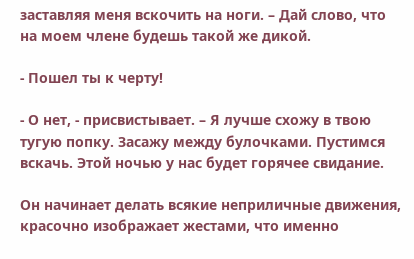заставляя меня вскочить на ноги. – Дай слово, что на моем члене будешь такой же дикой.

- Пошел ты к черту!

- О нет, - присвистывает. – Я лучше схожу в твою тугую попку. Засажу между булочками. Пустимся вскачь. Этой ночью у нас будет горячее свидание.

Он начинает делать всякие неприличные движения, красочно изображает жестами, что именно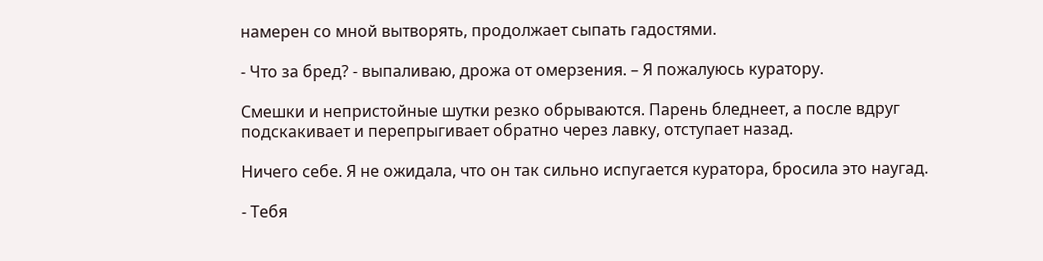намерен со мной вытворять, продолжает сыпать гадостями.

- Что за бред? - выпаливаю, дрожа от омерзения. – Я пожалуюсь куратору.

Смешки и непристойные шутки резко обрываются. Парень бледнеет, а после вдруг подскакивает и перепрыгивает обратно через лавку, отступает назад.

Ничего себе. Я не ожидала, что он так сильно испугается куратора, бросила это наугад.

- Тебя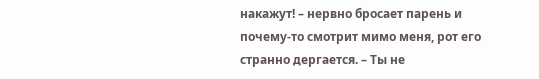накажут! – нервно бросает парень и почему-то смотрит мимо меня, рот его странно дергается. – Ты не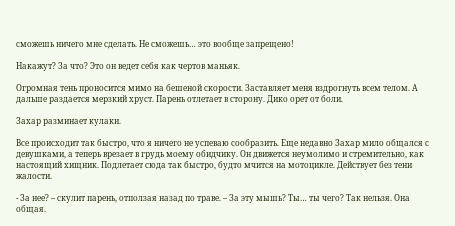сможешь ничего мне сделать. Не сможешь… это вообще запрещено!

Накажут? За что? Это он ведет себя как чертов маньяк.

Огромная тень проносится мимо на бешеной скорости. Заставляет меня вздрогнуть всем телом. А дальше раздается мерзкий хруст. Парень отлетает в сторону. Дико орет от боли.

Захар разминает кулаки.

Все происходит так быстро, что я ничего не успеваю сообразить. Еще недавно Захар мило общался с девушками, а теперь врезает в грудь моему обидчику. Он движется неумолимо и стремительно, как настоящий хищник. Подлетает сюда так быстро, будто мчится на мотоцикле. Действует без тени жалости.

- За нее? – скулит парень, отползая назад по траве. – За эту мышь? Ты… ты чего? Так нельзя. Она общая.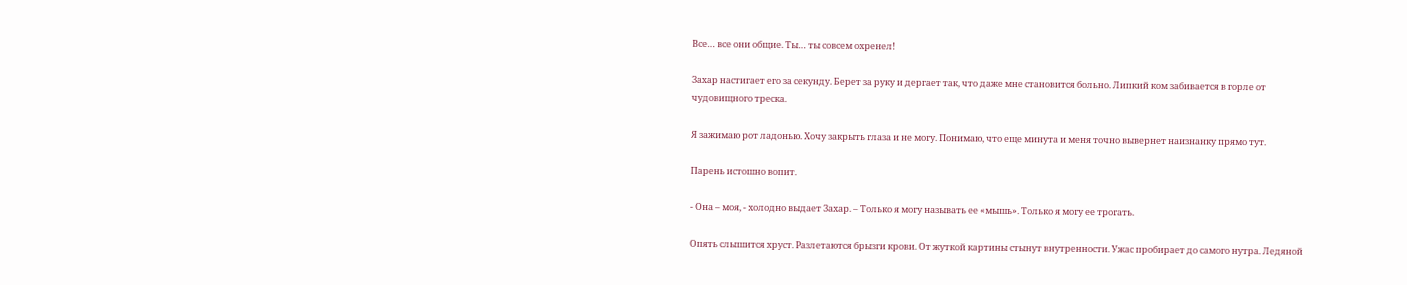Все… все они общие. Ты… ты совсем охренел!

Захар настигает его за секунду. Берет за руку и дергает так, что даже мне становится больно. Липкий ком забивается в горле от чудовищного треска.

Я зажимаю рот ладонью. Хочу закрыть глаза и не могу. Понимаю, что еще минута и меня точно вывернет наизнанку прямо тут.

Парень истошно вопит.

- Она – моя, - холодно выдает Захар. – Только я могу называть ее «мышь». Только я могу ее трогать.

Опять слышится хруст. Разлетаются брызги крови. От жуткой картины стынут внутренности. Ужас пробирает до самого нутра. Ледяной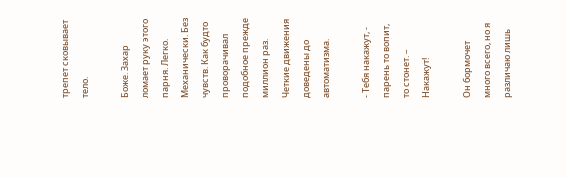трепет сковывает тело.

Боже. Захар ломает руку этого парня. Легко. Механически. Без чувств. Как будто проворачивал подобное прежде миллион раз. Четкие движения доведены до автоматизма.

- Тебя накажут, - парень то вопит, то стонет. – Накажут!

Он бормочет много всего, но я различаю лишь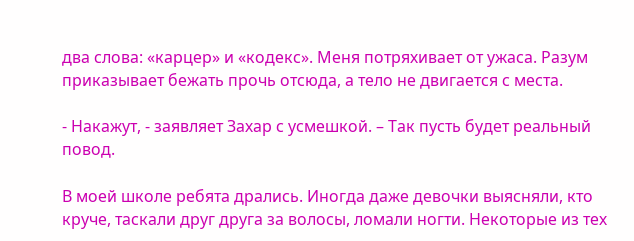два слова: «карцер» и «кодекс». Меня потряхивает от ужаса. Разум приказывает бежать прочь отсюда, а тело не двигается с места.

- Накажут, - заявляет Захар с усмешкой. – Так пусть будет реальный повод.

В моей школе ребята дрались. Иногда даже девочки выясняли, кто круче, таскали друг друга за волосы, ломали ногти. Некоторые из тех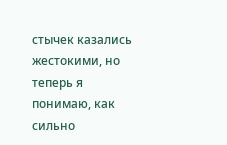стычек казались жестокими, но теперь я понимаю, как сильно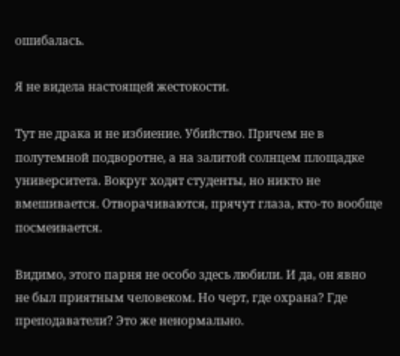ошибалась.

Я не видела настоящей жестокости.

Тут не драка и не избиение. Убийство. Причем не в полутемной подворотне, а на залитой солнцем площадке университета. Вокруг ходят студенты, но никто не вмешивается. Отворачиваются, прячут глаза, кто-то вообще посмеивается.

Видимо, этого парня не особо здесь любили. И да, он явно не был приятным человеком. Но черт, где охрана? Где преподаватели? Это же ненормально.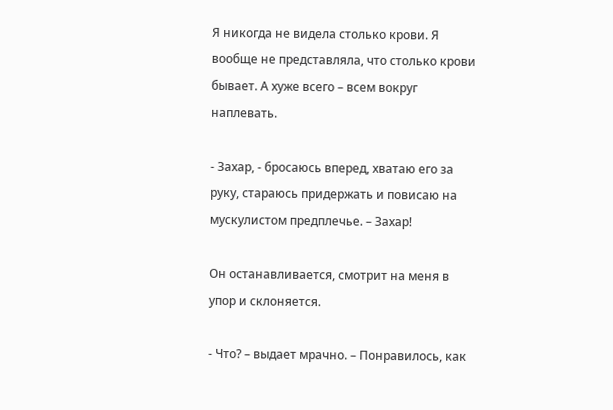Я никогда не видела столько крови. Я вообще не представляла, что столько крови бывает. А хуже всего – всем вокруг наплевать.

- Захар, - бросаюсь вперед, хватаю его за руку, стараюсь придержать и повисаю на мускулистом предплечье. – Захар!

Он останавливается, смотрит на меня в упор и склоняется.

- Что? – выдает мрачно. – Понравилось, как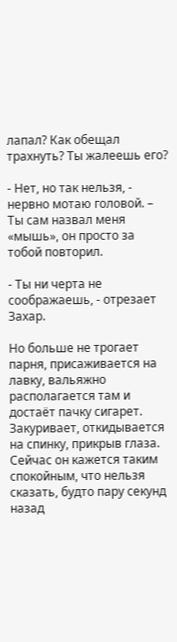лапал? Как обещал трахнуть? Ты жалеешь его?

- Нет, но так нельзя, - нервно мотаю головой. – Ты сам назвал меня «мышь», он просто за тобой повторил.

- Ты ни черта не соображаешь, - отрезает Захар.

Но больше не трогает парня, присаживается на лавку, вальяжно располагается там и достаёт пачку сигарет. Закуривает, откидывается на спинку, прикрыв глаза. Сейчас он кажется таким спокойным, что нельзя сказать, будто пару секунд назад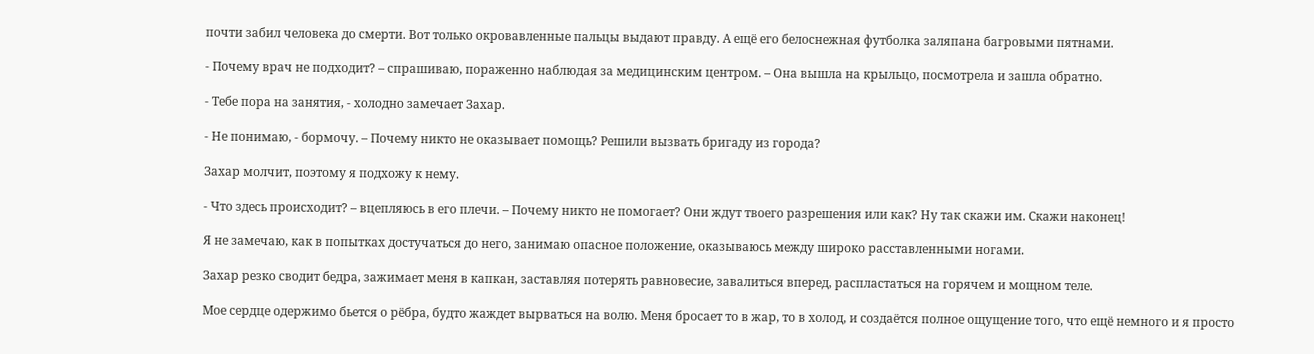почти забил человека до смерти. Вот только окровавленные пальцы выдают правду. А ещё его белоснежная футболка заляпана багровыми пятнами.

- Почему врач не подходит? – спрашиваю, пораженно наблюдая за медицинским центром. – Она вышла на крыльцо, посмотрела и зашла обратно.

- Тебе пора на занятия, - холодно замечает Захар.

- Не понимаю, - бормочу. – Почему никто не оказывает помощь? Решили вызвать бригаду из города?

Захар молчит, поэтому я подхожу к нему.

- Что здесь происходит? – вцепляюсь в его плечи. – Почему никто не помогает? Они ждут твоего разрешения или как? Ну так скажи им. Скажи наконец!

Я не замечаю, как в попытках достучаться до него, занимаю опасное положение, оказываюсь между широко расставленными ногами.

Захар резко сводит бедра, зажимает меня в капкан, заставляя потерять равновесие, завалиться вперед, распластаться на горячем и мощном теле.

Мое сердце одержимо бьется о рёбра, будто жаждет вырваться на волю. Меня бросает то в жар, то в холод, и создаётся полное ощущение того, что ещё немного и я просто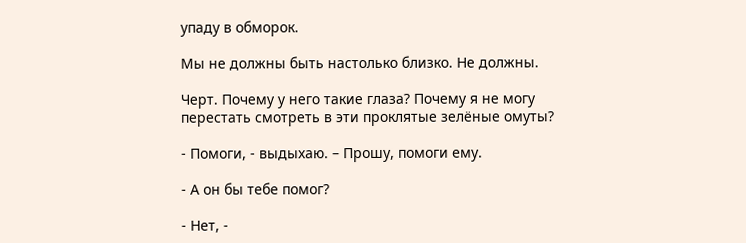упаду в обморок.

Мы не должны быть настолько близко. Не должны.

Черт. Почему у него такие глаза? Почему я не могу перестать смотреть в эти проклятые зелёные омуты?

- Помоги, - выдыхаю. – Прошу, помоги ему.

- А он бы тебе помог?

- Нет, -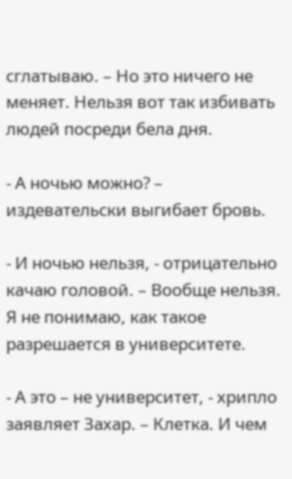сглатываю. – Но это ничего не меняет. Нельзя вот так избивать людей посреди бела дня.

- А ночью можно? – издевательски выгибает бровь.

- И ночью нельзя, - отрицательно качаю головой. – Вообще нельзя. Я не понимаю, как такое разрешается в университете.

- А это – не университет, - хрипло заявляет Захар. – Клетка. И чем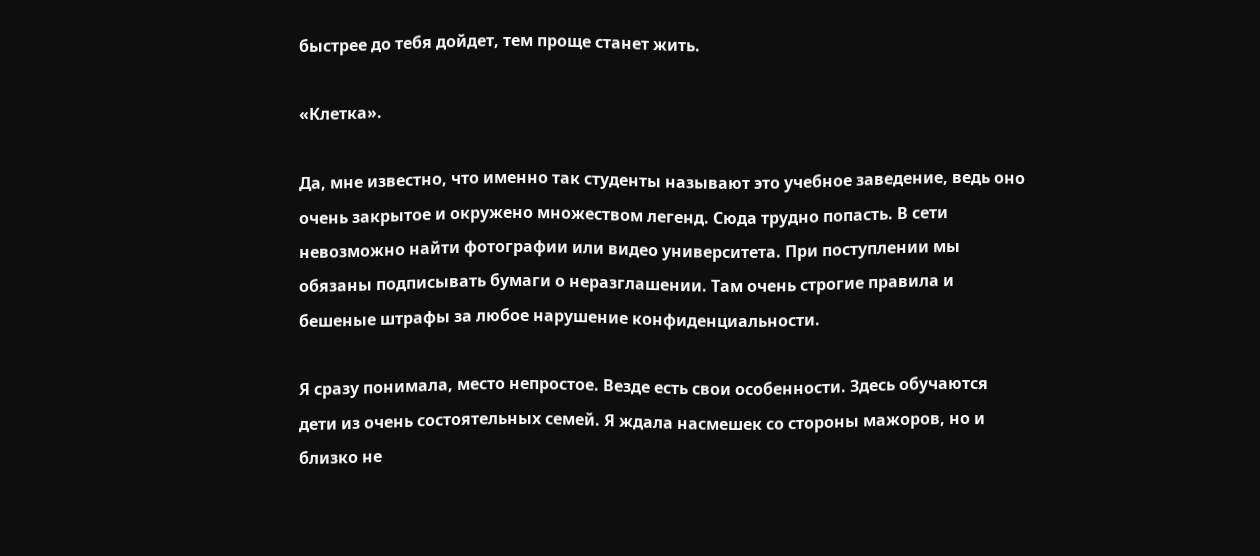быстрее до тебя дойдет, тем проще станет жить.

«Клетка».

Да, мне известно, что именно так студенты называют это учебное заведение, ведь оно очень закрытое и окружено множеством легенд. Сюда трудно попасть. В сети невозможно найти фотографии или видео университета. При поступлении мы обязаны подписывать бумаги о неразглашении. Там очень строгие правила и бешеные штрафы за любое нарушение конфиденциальности.

Я сразу понимала, место непростое. Везде есть свои особенности. Здесь обучаются дети из очень состоятельных семей. Я ждала насмешек со стороны мажоров, но и близко не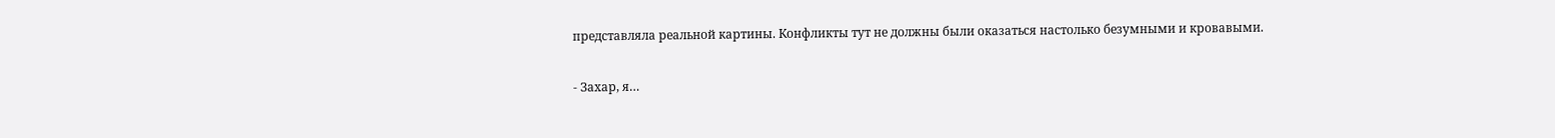представляла реальной картины. Конфликты тут не должны были оказаться настолько безумными и кровавыми.

- Захар, я…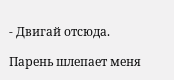- Двигай отсюда.

Парень шлепает меня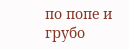по попе и грубо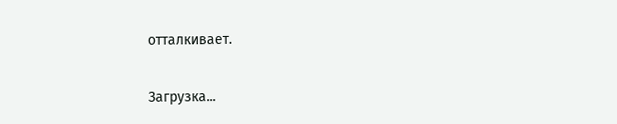отталкивает.

Загрузка...